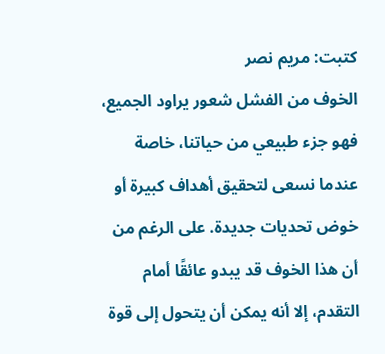كتبت: مريم نصر
الخوف من الفشل شعور يراود الجميع، فهو جزء طبيعي من حياتنا، خاصة عندما نسعى لتحقيق أهداف كبيرة أو خوض تحديات جديدة. على الرغم من أن هذا الخوف قد يبدو عائقًا أمام التقدم، إلا أنه يمكن أن يتحول إلى قوة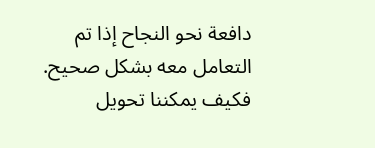دافعة نحو النجاح إذا تم التعامل معه بشكل صحيح. فكيف يمكننا تحويل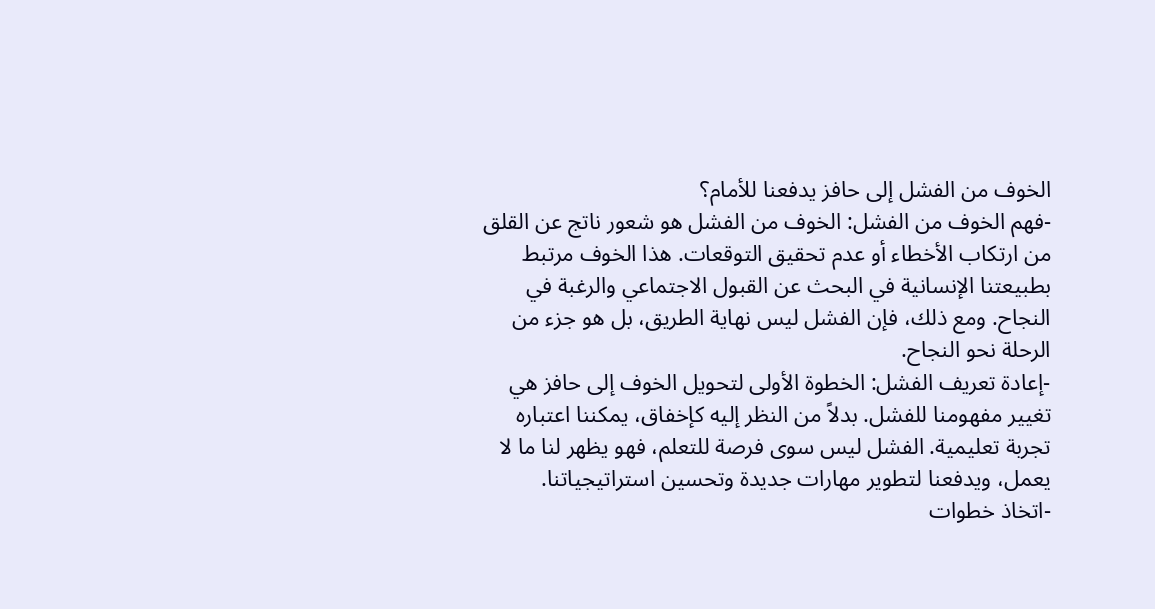الخوف من الفشل إلى حافز يدفعنا للأمام؟
-فهم الخوف من الفشل: الخوف من الفشل هو شعور ناتج عن القلق من ارتكاب الأخطاء أو عدم تحقيق التوقعات. هذا الخوف مرتبط بطبيعتنا الإنسانية في البحث عن القبول الاجتماعي والرغبة في النجاح. ومع ذلك، فإن الفشل ليس نهاية الطريق، بل هو جزء من الرحلة نحو النجاح.
-إعادة تعريف الفشل: الخطوة الأولى لتحويل الخوف إلى حافز هي تغيير مفهومنا للفشل. بدلاً من النظر إليه كإخفاق، يمكننا اعتباره تجربة تعليمية. الفشل ليس سوى فرصة للتعلم، فهو يظهر لنا ما لا يعمل، ويدفعنا لتطوير مهارات جديدة وتحسين استراتيجياتنا.
-اتخاذ خطوات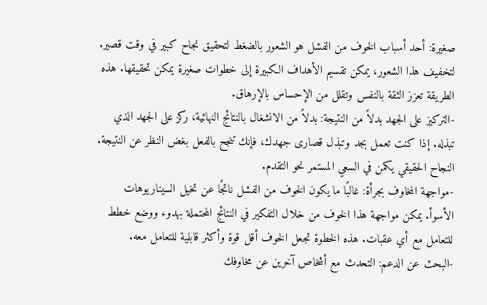صغيرة: أحد أسباب الخوف من الفشل هو الشعور بالضغط لتحقيق نجاح كبير في وقت قصير. لتخفيف هذا الشعور، يمكن تقسيم الأهداف الكبيرة إلى خطوات صغيرة يمكن تحقيقها. هذه الطريقة تعزز الثقة بالنفس وتقلل من الإحساس بالإرهاق.
-التركيز على الجهد بدلاً من النتيجة: بدلاً من الانشغال بالنتائج النهائية، ركز على الجهد الذي تبذله. إذا كنت تعمل بجد وتبذل قصارى جهدك، فإنك تنجح بالفعل بغض النظر عن النتيجة. النجاح الحقيقي يكمن في السعي المستمر نحو التقدم.
-مواجهة المخاوف بجرأة: غالبًا ما يكون الخوف من الفشل ناتجًا عن تخيل السيناريوهات الأسوأ. يمكن مواجهة هذا الخوف من خلال التفكير في النتائج المحتملة بهدوء ووضع خطط للتعامل مع أي عقبات. هذه الخطوة تجعل الخوف أقل قوة وأكثر قابلية للتعامل معه.
-البحث عن الدعم: التحدث مع أشخاص آخرين عن مخاوفك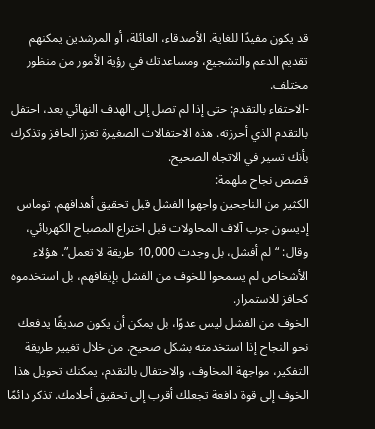قد يكون مفيدًا للغاية. الأصدقاء، العائلة، أو المرشدين يمكنهم تقديم الدعم والتشجيع، ومساعدتك في رؤية الأمور من منظور مختلف.
-الاحتفاء بالتقدم: حتى إذا لم تصل إلى الهدف النهائي بعد، احتفل بالتقدم الذي أحرزته. هذه الاحتفالات الصغيرة تعزز الحافز وتذكرك بأنك تسير في الاتجاه الصحيح.
قصص نجاح ملهمة:
الكثير من الناجحين واجهوا الفشل قبل تحقيق أهدافهم. توماس إديسون جرب آلاف المحاولات قبل اختراع المصباح الكهربائي، وقال: “لم أفشل، بل وجدت 10,000 طريقة لا تعمل”. هؤلاء الأشخاص لم يسمحوا للخوف من الفشل بإيقافهم، بل استخدموه كحافز للاستمرار.
الخوف من الفشل ليس عدوًا، بل يمكن أن يكون صديقًا يدفعك نحو النجاح إذا استخدمته بشكل صحيح. من خلال تغيير طريقة التفكير، مواجهة المخاوف، والاحتفال بالتقدم، يمكنك تحويل هذا الخوف إلى قوة دافعة تجعلك أقرب إلى تحقيق أحلامك. تذكر دائمًا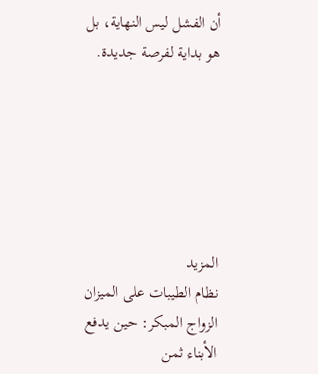أن الفشل ليس النهاية، بل هو بداية لفرصة جديدة.






المزيد
نظام الطيبات على الميزان
الزواج المبكر: حين يدفع الأبناء ثمن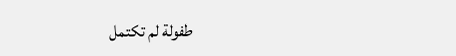طفولة لم تكتمل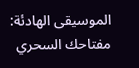الموسيقى الهادئة: مفتاحك السحري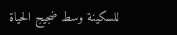للسكينة وسط ضجيج الحياة